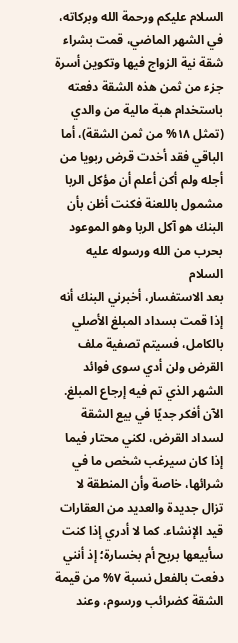السلام عليكم ورحمة الله وبركاته،
في الشهر الماضي، قمت بشراء شقة نية الزواج فيها وتكوين أسرة
جزء من ثمن هذه الشقة دفعته باستخدام هبة مالية من والدي (تمثل ١٨% من ثمن الشقة)، أما الباقي فقد أخدت قرض ربويا من أجله ولم أكن أعلم أن مؤكل الربا مشمول باللعنة فكنت أظن بأن البنك هو آكل الربا وهو الموعود بحرب من الله ورسوله عليه السلام
بعد الاستفسار، أخبرني البنك أنه إذا قمت بسداد المبلغ الأصلي بالكامل، فسيتم تصفية ملف القرض ولن أدي سوى فوائد الشهر الذي تم فيه إرجاع المبلغ.
الآن أفكر جديًا في بيع الشقة لسداد القرض، لكني محتار فيما إذا كان سيرغب شخص ما في شرائها، خاصة وأن المنطقة لا تزال جديدة والعديد من العقارات قيد الإنشاء. كما لا أدري إذا كنت سأبيعها بربح أم بخسارة؛ إذ أنني دفعت بالفعل نسبة ٧% من قيمة الشقة كضرائب ورسوم، وعند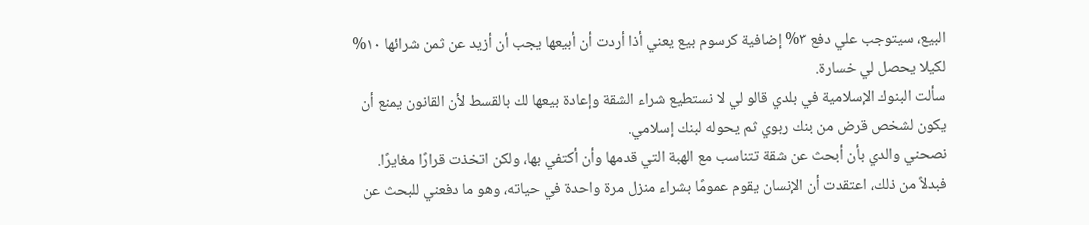البيع، سيتوجب علي دفع ٣% إضافية كرسوم بيع يعني أذا أردت أن أبيعها يجب أن أزيد عن ثمن شرائها ١٠% لكيلا يحصل لي خسارة.
سألت البنوك الإسلامية في بلدي قالو لي لا نستطيع شراء الشقة وإعادة بيعها لك بالقسط لأن القانون يمنع أن يكون لشخص قرض من بنك ربوي ثم يحوله لبنك إسلامي.
نصحني والدي بأن أبحث عن شقة تتناسب مع الهبة التي قدمها وأن أكتفي بها، ولكن اتخذت قرارًا مغايرًا. فبدلاً من ذلك، اعتقدت أن الإنسان يقوم عمومًا بشراء منزل مرة واحدة في حياته، وهو ما دفعني للبحث عن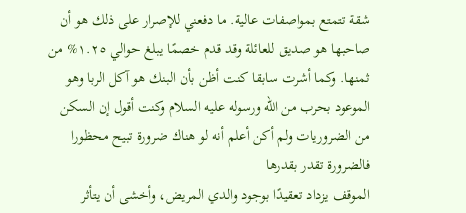شقة تتمتع بمواصفات عالية. ما دفعني للإصرار على ذلك هو أن صاحبها هو صديق للعائلة وقد قدم خصمًا يبلغ حوالي ١.٢٥% من ثمنها. وكما أشرت سابقا كنت أظن بأن البنك هو آكل الربا وهو الموعود بحرب من الله ورسوله عليه السلام وكنت أقول إن السكن من الضروريات ولم أكن أعلم أنه لو هناك ضرورة تبيح محظورا فالضرورة تقدر بقدرها
الموقف يزداد تعقيدًا بوجود والدي المريض، وأخشى أن يتأثر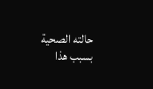حالته الصحية بسبب هذا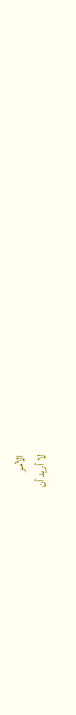الأمر
لا أريد أن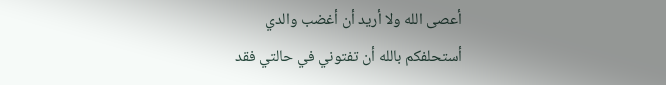أعصى الله ولا أريد أن أغضب والدي
أستحلفكم بالله أن تفتوني في حالتي فقد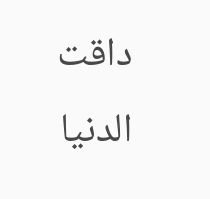داقت الدنيا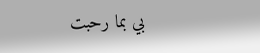بي بما رحبت